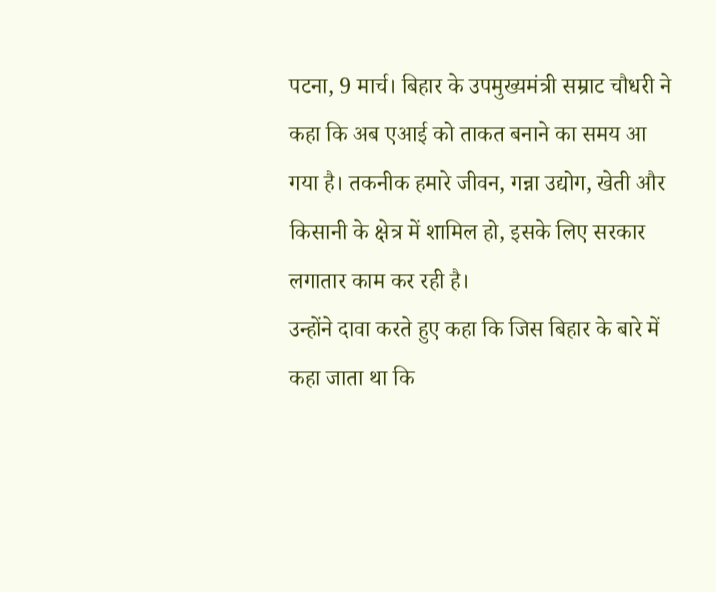पटना, 9 मार्च। बिहार के उपमुख्यमंत्री सम्राट चौधरी ने कहा कि अब एआई को ताकत बनाने का समय आ गया है। तकनीक हमारे जीवन, गन्ना उद्योग, खेती और किसानी के क्षेत्र में शामिल हो, इसके लिए सरकार लगातार काम कर रही है।
उन्होंने दावा करते हुए कहा कि जिस बिहार के बारे में कहा जाता था कि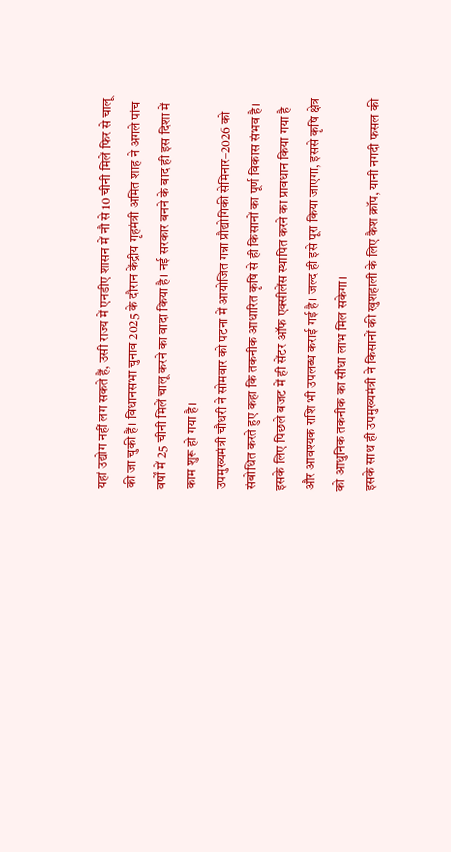यहां उद्योग नहीं लग सकते हैं, उसी राज्य में एनडीए शासन में नौ से 10 चीनी मिलें फिर से चालू की जा चुकी हैं। विधानसभा चुनाव 2025 के दौरान केंद्रीय गृहमंत्री अमित शाह ने अगले पांच वर्षों में 25 चीनी मिलें चालू करने का वादा किया है। नई सरकार बनने के बाद ही इस दिशा में काम शुरू हो गया है।
उपमुख्यमंत्री चौधरी ने सोमवार को पटना में आयोजित गन्ना प्रौद्योगिकी सेमिनार–2026 को संबोधित करते हुए कहा कि तकनीक आधारित कृषि से ही किसानों का पूर्ण विकास संभव है। इसके लिए पिछले बजट में ही सेंटर ऑफ एक्सीलेंस स्थापित करने का प्रावधान किया गया है और आवश्यक राशि भी उपलब्ध कराई गई है। जल्द ही इसे पूरा किया जाएगा, इससे कृषि क्षेत्र को आधुनिक तकनीक का सीधा लाभ मिल सकेगा।
इसके साथ ही उपमुख्यमंत्री ने किसानों की खुशहाली के लिए कैश क्रॉप, यानी नगदी फसल की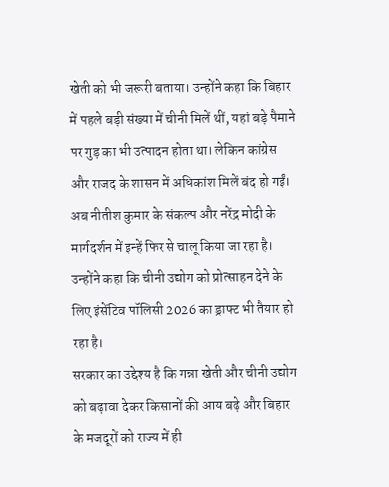खेती को भी जरूरी बताया। उन्होंने कहा कि बिहार में पहले बड़ी संख्या में चीनी मिलें थीं, यहां बड़े पैमाने पर गुड़ का भी उत्पादन होता था। लेकिन कांग्रेस और राजद के शासन में अधिकांश मिलें बंद हो गईं। अब नीतीश कुमार के संकल्प और नरेंद्र मोदी के मार्गदर्शन में इन्हें फिर से चालू किया जा रहा है। उन्होंने कहा कि चीनी उद्योग को प्रोत्साहन देने के लिए इंसेंटिव पॉलिसी 2026 का ड्राफ्ट भी तैयार हो रहा है।
सरकार का उद्देश्य है कि गन्ना खेती और चीनी उद्योग को बढ़ावा देकर किसानों की आय बढ़े और बिहार के मजदूरों को राज्य में ही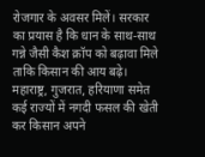रोजगार के अवसर मिलें। सरकार का प्रयास है कि धान के साथ-साथ गन्ने जैसी कैश क्रॉप को बढ़ावा मिले ताकि किसान की आय बढ़े। महाराष्ट्र, गुजरात, हरियाणा समेत कई राज्यों में नगदी फसल की खेती कर किसान अपने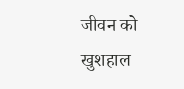जीवन को खुशहाल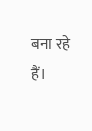बना रहे हैं।